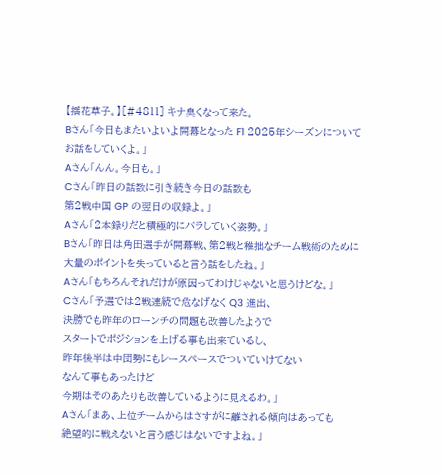【揺花草子。】[#4811] キナ臭くなって来た。
Bさん「今日もまたいよいよ開幕となった F1 2025年シーズンについて
お話をしていくよ。」
Aさん「んん。今日も。」
Cさん「昨日の話数に引き続き今日の話数も
第2戦中国 GP の翌日の収録よ。」
Aさん「2本録りだと積極的にバラしていく姿勢。」
Bさん「昨日は角田選手が開幕戦、第2戦と稚拙なチーム戦術のために
大量のポイントを失っていると言う話をしたね。」
Aさん「もちろんそれだけが原因ってわけじゃないと思うけどな。」
Cさん「予選では2戦連続で危なげなく Q3 進出、
決勝でも昨年のローンチの問題も改善したようで
スタートでポジションを上げる事も出来ているし、
昨年後半は中団勢にもレースペースでついていけてない
なんて事もあったけど
今期はそのあたりも改善しているように見えるわ。」
Aさん「まあ、上位チームからはさすがに離される傾向はあっても
絶望的に戦えないと言う感じはないですよね。」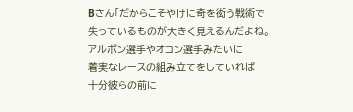Bさん「だからこそやけに奇を衒う戦術で
失っているものが大きく見えるんだよね。
アルボン選手やオコン選手みたいに
着実なレースの組み立てをしていれば
十分彼らの前に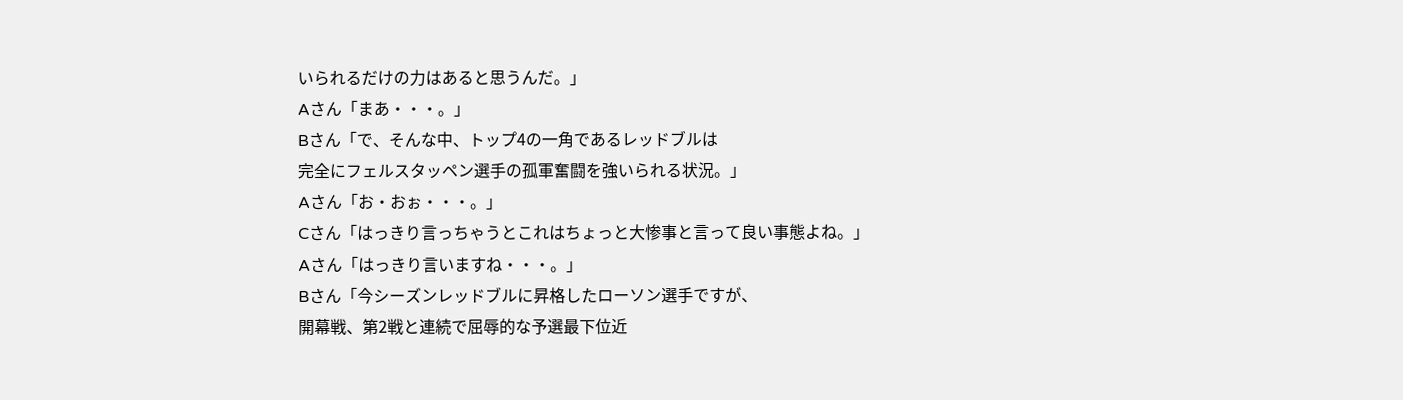いられるだけの力はあると思うんだ。」
Aさん「まあ・・・。」
Bさん「で、そんな中、トップ4の一角であるレッドブルは
完全にフェルスタッペン選手の孤軍奮闘を強いられる状況。」
Aさん「お・おぉ・・・。」
Cさん「はっきり言っちゃうとこれはちょっと大惨事と言って良い事態よね。」
Aさん「はっきり言いますね・・・。」
Bさん「今シーズンレッドブルに昇格したローソン選手ですが、
開幕戦、第2戦と連続で屈辱的な予選最下位近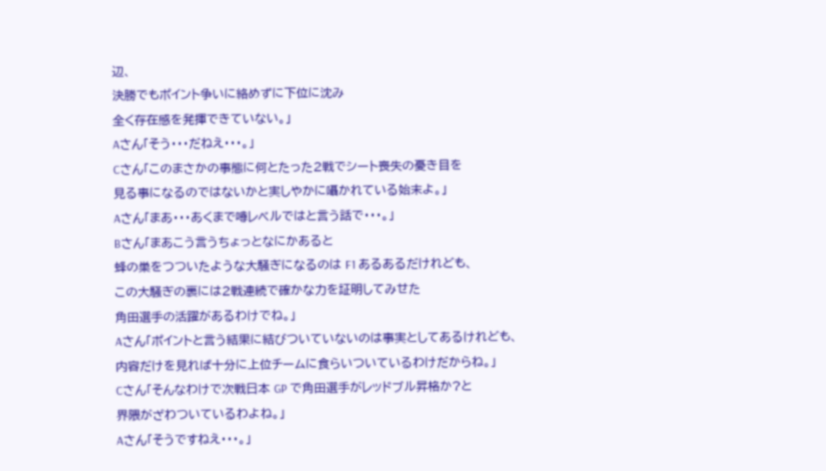辺、
決勝でもポイント争いに絡めずに下位に沈み
全く存在感を発揮できていない。」
Aさん「そう・・・だねえ・・・。」
Cさん「このまさかの事態に何とたった2戦でシート喪失の憂き目を
見る事になるのではないかと実しやかに囁かれている始末よ。」
Aさん「まあ・・・あくまで噂レベルではと言う話で・・・。」
Bさん「まあこう言うちょっとなにかあると
蜂の巣をつついたような大騒ぎになるのは F1 あるあるだけれども、
この大騒ぎの裏には2戦連続で確かな力を証明してみせた
角田選手の活躍があるわけでね。」
Aさん「ポイントと言う結果に結びついていないのは事実としてあるけれども、
内容だけを見れば十分に上位チームに食らいついているわけだからね。」
Cさん「そんなわけで次戦日本 GP で角田選手がレッドブル昇格か?と
界隈がざわついているわよね。」
Aさん「そうですねえ・・・。」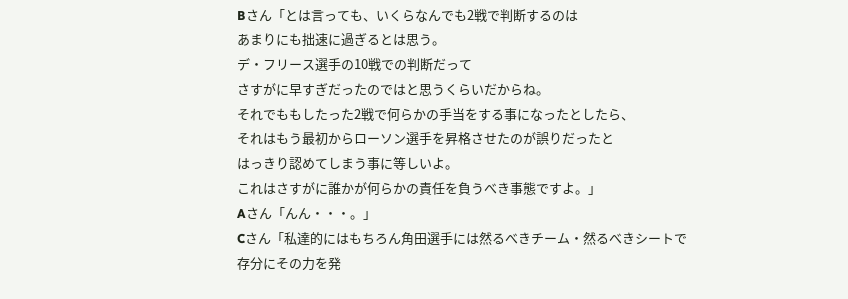Bさん「とは言っても、いくらなんでも2戦で判断するのは
あまりにも拙速に過ぎるとは思う。
デ・フリース選手の10戦での判断だって
さすがに早すぎだったのではと思うくらいだからね。
それでももしたった2戦で何らかの手当をする事になったとしたら、
それはもう最初からローソン選手を昇格させたのが誤りだったと
はっきり認めてしまう事に等しいよ。
これはさすがに誰かが何らかの責任を負うべき事態ですよ。」
Aさん「んん・・・。」
Cさん「私達的にはもちろん角田選手には然るべきチーム・然るべきシートで
存分にその力を発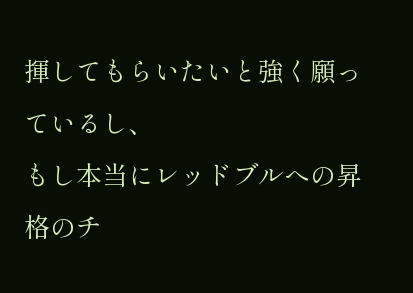揮してもらいたいと強く願っているし、
もし本当にレッドブルへの昇格のチ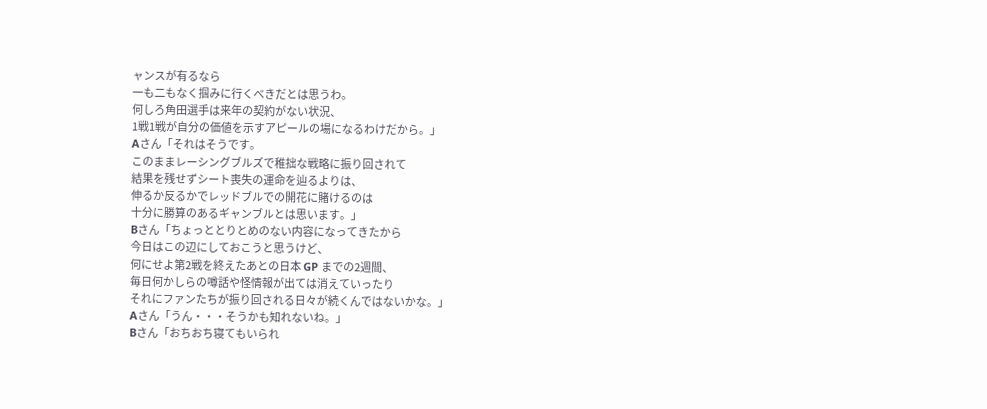ャンスが有るなら
一も二もなく掴みに行くべきだとは思うわ。
何しろ角田選手は来年の契約がない状況、
1戦1戦が自分の価値を示すアピールの場になるわけだから。」
Aさん「それはそうです。
このままレーシングブルズで稚拙な戦略に振り回されて
結果を残せずシート喪失の運命を辿るよりは、
伸るか反るかでレッドブルでの開花に賭けるのは
十分に勝算のあるギャンブルとは思います。」
Bさん「ちょっととりとめのない内容になってきたから
今日はこの辺にしておこうと思うけど、
何にせよ第2戦を終えたあとの日本 GP までの2週間、
毎日何かしらの噂話や怪情報が出ては消えていったり
それにファンたちが振り回される日々が続くんではないかな。」
Aさん「うん・・・そうかも知れないね。」
Bさん「おちおち寝てもいられ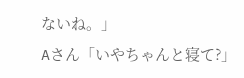ないね。」
Aさん「いやちゃんと寝て?」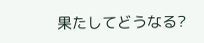果たしてどうなる?